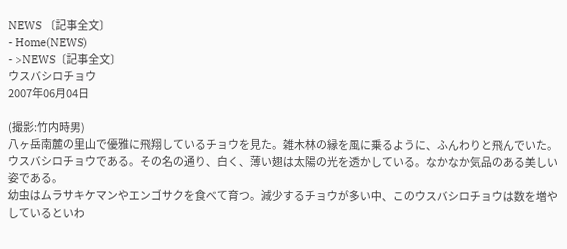NEWS 〔記事全文〕
- Home(NEWS)
- >NEWS〔記事全文〕
ウスバシロチョウ
2007年06月04日

(撮影:竹内時男)
八ヶ岳南麓の里山で優雅に飛翔しているチョウを見た。雑木林の縁を風に乗るように、ふんわりと飛んでいた。ウスバシロチョウである。その名の通り、白く、薄い翅は太陽の光を透かしている。なかなか気品のある美しい姿である。
幼虫はムラサキケマンやエンゴサクを食べて育つ。減少するチョウが多い中、このウスバシロチョウは数を増やしているといわ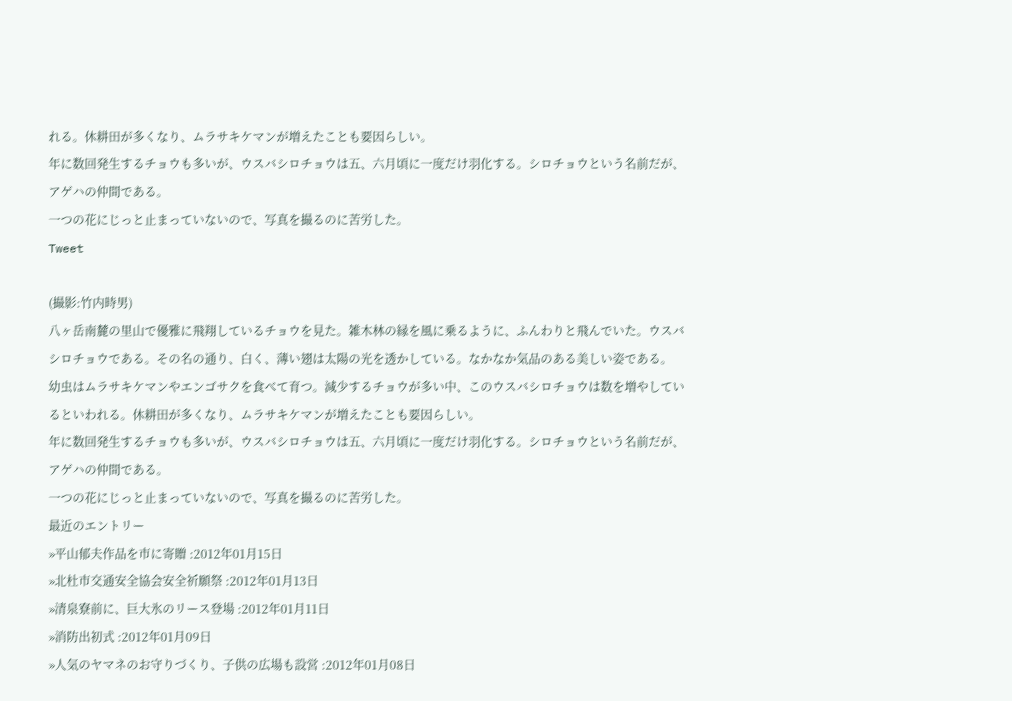れる。休耕田が多くなり、ムラサキケマンが増えたことも要因らしい。
年に数回発生するチョウも多いが、ウスバシロチョウは五、六月頃に一度だけ羽化する。シロチョウという名前だが、アゲハの仲間である。
一つの花にじっと止まっていないので、写真を撮るのに苦労した。
Tweet

(撮影:竹内時男)
八ヶ岳南麓の里山で優雅に飛翔しているチョウを見た。雑木林の縁を風に乗るように、ふんわりと飛んでいた。ウスバシロチョウである。その名の通り、白く、薄い翅は太陽の光を透かしている。なかなか気品のある美しい姿である。
幼虫はムラサキケマンやエンゴサクを食べて育つ。減少するチョウが多い中、このウスバシロチョウは数を増やしているといわれる。休耕田が多くなり、ムラサキケマンが増えたことも要因らしい。
年に数回発生するチョウも多いが、ウスバシロチョウは五、六月頃に一度だけ羽化する。シロチョウという名前だが、アゲハの仲間である。
一つの花にじっと止まっていないので、写真を撮るのに苦労した。
最近のエントリー
»平山郁夫作品を市に寄贈 :2012年01月15日
»北杜市交通安全協会安全祈願祭 :2012年01月13日
»清泉寮前に、巨大氷のリース登場 :2012年01月11日
»消防出初式 :2012年01月09日
»人気のヤマネのお守りづくり、子供の広場も設営 :2012年01月08日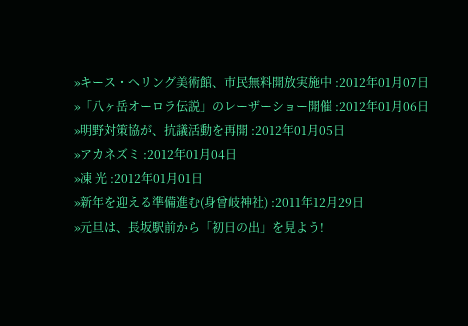»キース・へリング美術館、市民無料開放実施中 :2012年01月07日
»「八ヶ岳オーロラ伝説」のレーザーショー開催 :2012年01月06日
»明野対策協が、抗議活動を再開 :2012年01月05日
»アカネズミ :2012年01月04日
»凍 光 :2012年01月01日
»新年を迎える準備進む(身曾岐神社) :2011年12月29日
»元旦は、長坂駅前から「初日の出」を見よう!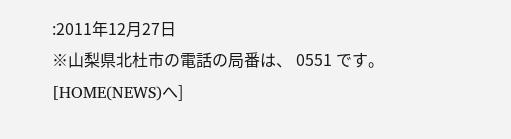:2011年12月27日
※山梨県北杜市の電話の局番は、 0551 です。[HOME(NEWS)へ]